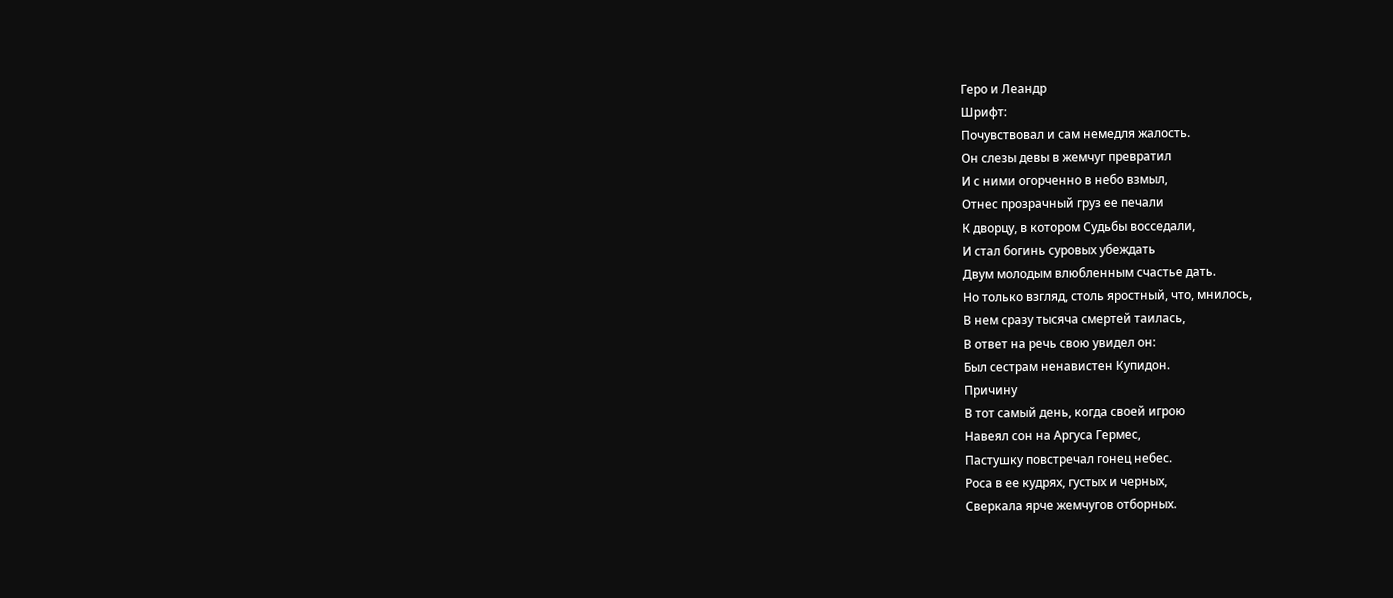Геро и Леандр
Шрифт:
Почувствовал и сам немедля жалость.
Он слезы девы в жемчуг превратил
И с ними огорченно в небо взмыл,
Отнес прозрачный груз ее печали
К дворцу, в котором Судьбы восседали,
И стал богинь суровых убеждать
Двум молодым влюбленным счастье дать.
Но только взгляд, столь яростный, что, мнилось,
В нем сразу тысяча смертей таилась,
В ответ на речь свою увидел он:
Был сестрам ненавистен Купидон.
Причину
В тот самый день, когда своей игрою
Навеял сон на Аргуса Гермес,
Пастушку повстречал гонец небес.
Роса в ее кудрях, густых и черных,
Сверкала ярче жемчугов отборных.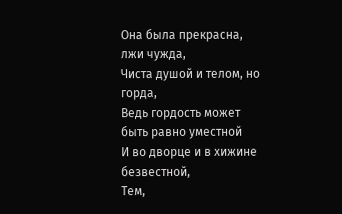Она была прекрасна, лжи чужда,
Чиста душой и телом, но горда,
Ведь гордость может быть равно уместной
И во дворце и в хижине безвестной,
Тем,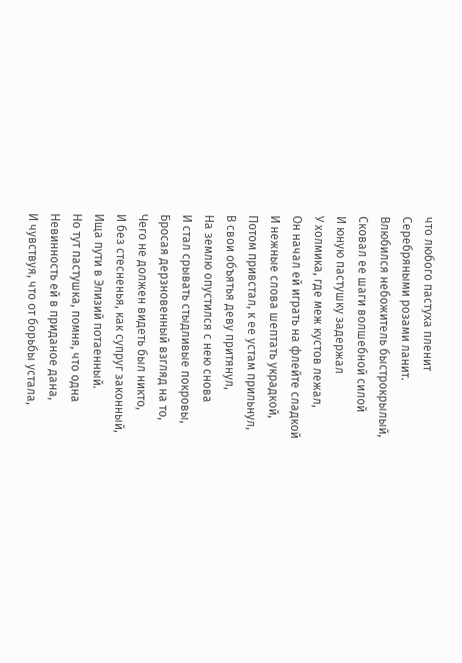что любого пастуха пленит
Серебряными розами ланит.
Влюбился небожитель быстрокрылый,
Сковал ее шаги волшебной силой
И юную пастушку задержал
У холмика, где меж кустов лежал,
Он начал ей играть на флейте сладкой
И нежные слова шептать украдкой,
Потом привстал, к ее устам прильнул,
В свои объятья деву притянул,
На землю опустился с нею снова
И стал срывать стыдливые покровы,
Бросая дерзновенный взгляд на то,
Чего не должен видеть был никто,
И без стесненья, как супруг законный,
Ища пути в Элизий потаенный.
Но тут пастушка, помня, что одна
Невинность ей в приданое дана,
И чувствуя, что от борьбы устала,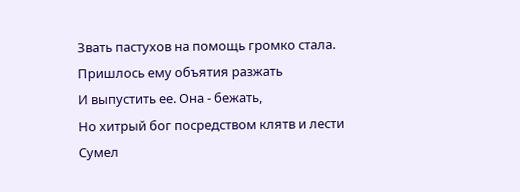Звать пастухов на помощь громко стала.
Пришлось ему объятия разжать
И выпустить ее. Она - бежать,
Но хитрый бог посредством клятв и лести
Сумел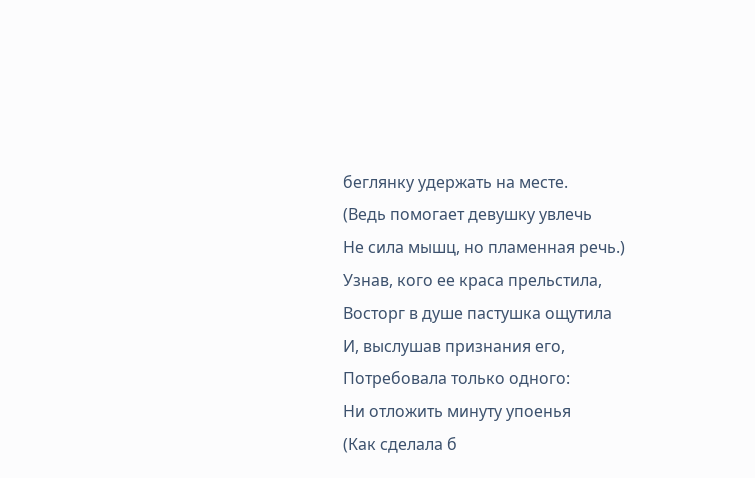беглянку удержать на месте.
(Ведь помогает девушку увлечь
Не сила мышц, но пламенная речь.)
Узнав, кого ее краса прельстила,
Восторг в душе пастушка ощутила
И, выслушав признания его,
Потребовала только одного:
Ни отложить минуту упоенья
(Как сделала б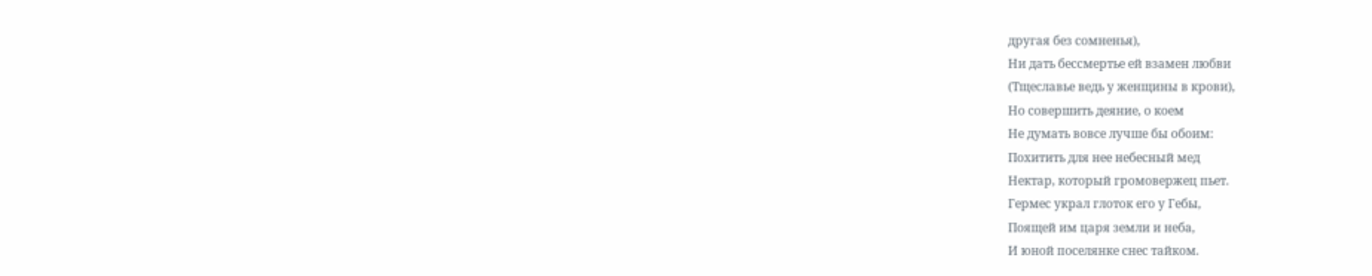другая без сомненья),
Ни дать бессмертье ей взамен любви
(Тщеславье ведь у женщины в крови),
Но совершить деяние, о коем
Не думать вовсе лучше бы обоим:
Похитить для нее небесный мед
Нектар, который громовержец пьет.
Гермес украл глоток его у Гебы,
Поящей им царя земли и неба,
И юной поселянке снес тайком.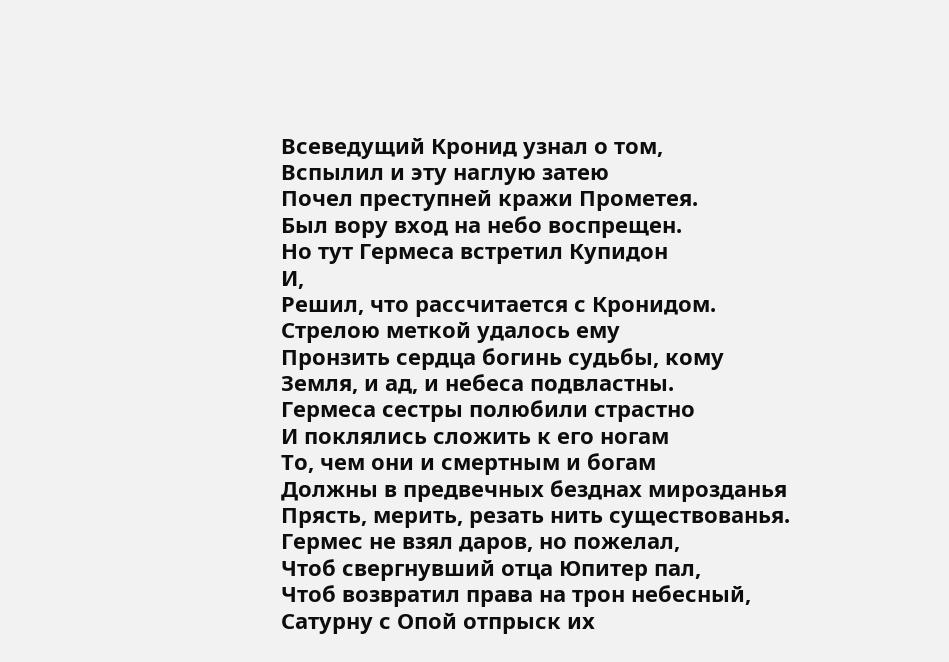Всеведущий Кронид узнал о том,
Вспылил и эту наглую затею
Почел преступней кражи Прометея.
Был вору вход на небо воспрещен.
Но тут Гермеса встретил Купидон
И,
Решил, что рассчитается с Кронидом.
Стрелою меткой удалось ему
Пронзить сердца богинь судьбы, кому
Земля, и ад, и небеса подвластны.
Гермеса сестры полюбили страстно
И поклялись сложить к его ногам
То, чем они и смертным и богам
Должны в предвечных безднах мирозданья
Прясть, мерить, резать нить существованья.
Гермес не взял даров, но пожелал,
Чтоб свергнувший отца Юпитер пал,
Чтоб возвратил права на трон небесный,
Сатурну с Опой отпрыск их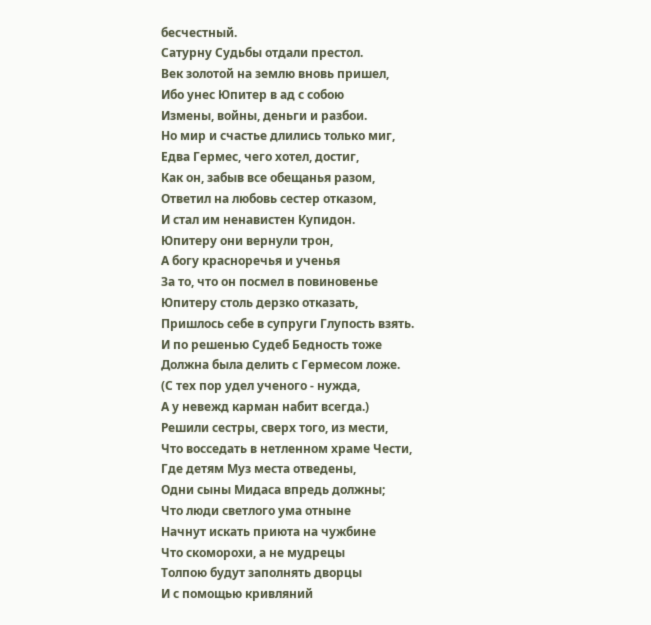бесчестный.
Сатурну Судьбы отдали престол.
Век золотой на землю вновь пришел,
Ибо унес Юпитер в ад с собою
Измены, войны, деньги и разбои.
Но мир и счастье длились только миг,
Едва Гермес, чего хотел, достиг,
Как он, забыв все обещанья разом,
Ответил на любовь сестер отказом,
И стал им ненавистен Купидон.
Юпитеру они вернули трон,
А богу красноречья и ученья
За то, что он посмел в повиновенье
Юпитеру столь дерзко отказать,
Пришлось себе в супруги Глупость взять.
И по решенью Судеб Бедность тоже
Должна была делить с Гермесом ложе.
(С тех пор удел ученого - нужда,
А у невежд карман набит всегда.)
Решили сестры, сверх того, из мести,
Что восседать в нетленном храме Чести,
Где детям Муз места отведены,
Одни сыны Мидаса впредь должны;
Что люди светлого ума отныне
Начнут искать приюта на чужбине
Что скоморохи, а не мудрецы
Толпою будут заполнять дворцы
И с помощью кривляний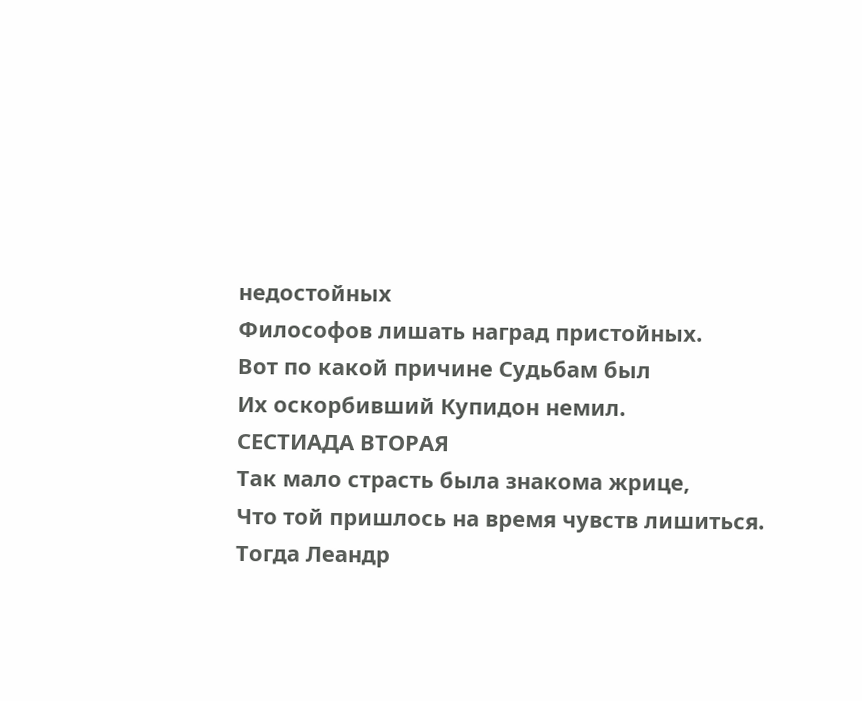недостойных
Философов лишать наград пристойных.
Вот по какой причине Судьбам был
Их оскорбивший Купидон немил.
СЕСТИАДА ВТОРАЯ
Так мало страсть была знакома жрице,
Что той пришлось на время чувств лишиться.
Тогда Леандр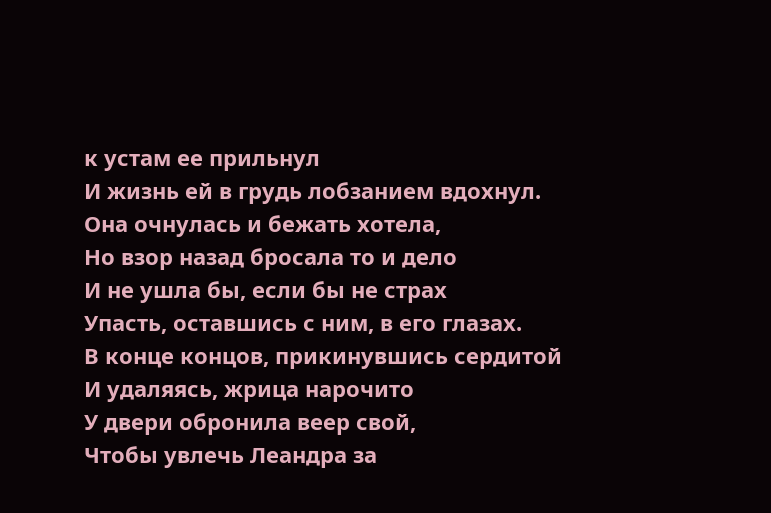к устам ее прильнул
И жизнь ей в грудь лобзанием вдохнул.
Она очнулась и бежать хотела,
Но взор назад бросала то и дело
И не ушла бы, если бы не страх
Упасть, оставшись с ним, в его глазах.
В конце концов, прикинувшись сердитой
И удаляясь, жрица нарочито
У двери обронила веер свой,
Чтобы увлечь Леандра за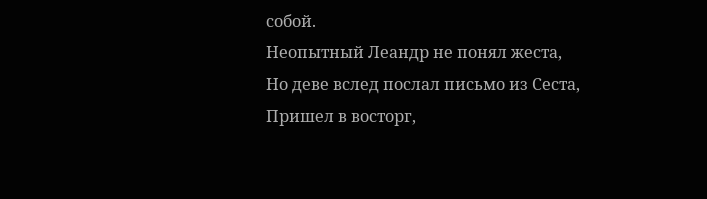собой.
Неопытный Леандр не понял жеста,
Но деве вслед послал письмо из Сеста,
Пришел в восторг,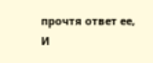прочтя ответ ее,
И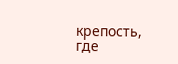крепость, где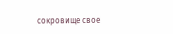сокровище свое